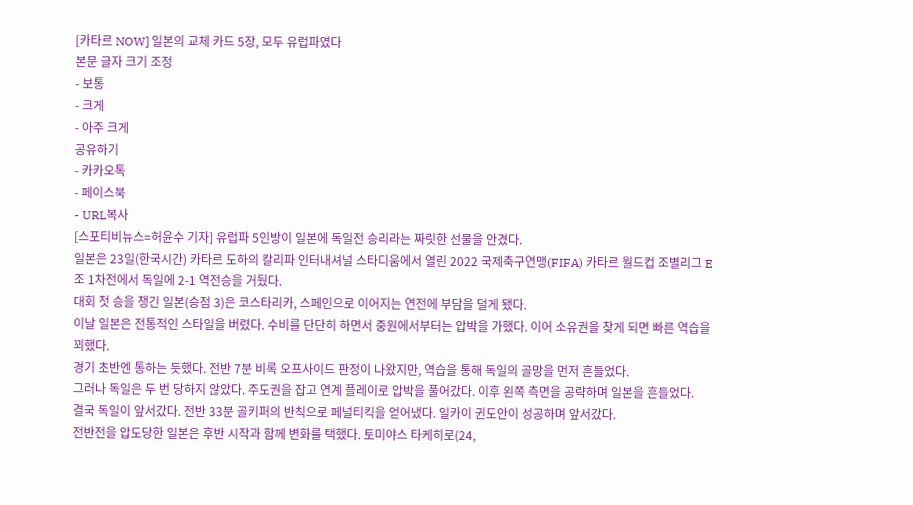[카타르 NOW] 일본의 교체 카드 5장, 모두 유럽파였다
본문 글자 크기 조정
- 보통
- 크게
- 아주 크게
공유하기
- 카카오톡
- 페이스북
- URL복사
[스포티비뉴스=허윤수 기자] 유럽파 5인방이 일본에 독일전 승리라는 짜릿한 선물을 안겼다.
일본은 23일(한국시간) 카타르 도하의 칼리파 인터내셔널 스타디움에서 열린 2022 국제축구연맹(FIFA) 카타르 월드컵 조별리그 E조 1차전에서 독일에 2-1 역전승을 거뒀다.
대회 첫 승을 챙긴 일본(승점 3)은 코스타리카, 스페인으로 이어지는 연전에 부담을 덜게 됐다.
이날 일본은 전통적인 스타일을 버렸다. 수비를 단단히 하면서 중원에서부터는 압박을 가했다. 이어 소유권을 찾게 되면 빠른 역습을 꾀했다.
경기 초반엔 통하는 듯했다. 전반 7분 비록 오프사이드 판정이 나왔지만, 역습을 통해 독일의 골망을 먼저 흔들었다.
그러나 독일은 두 번 당하지 않았다. 주도권을 잡고 연계 플레이로 압박을 풀어갔다. 이후 왼쪽 측면을 공략하며 일본을 흔들었다.
결국 독일이 앞서갔다. 전반 33분 골키퍼의 반칙으로 페널티킥을 얻어냈다. 일카이 귄도안이 성공하며 앞서갔다.
전반전을 압도당한 일본은 후반 시작과 함께 변화를 택했다. 토미야스 타케히로(24,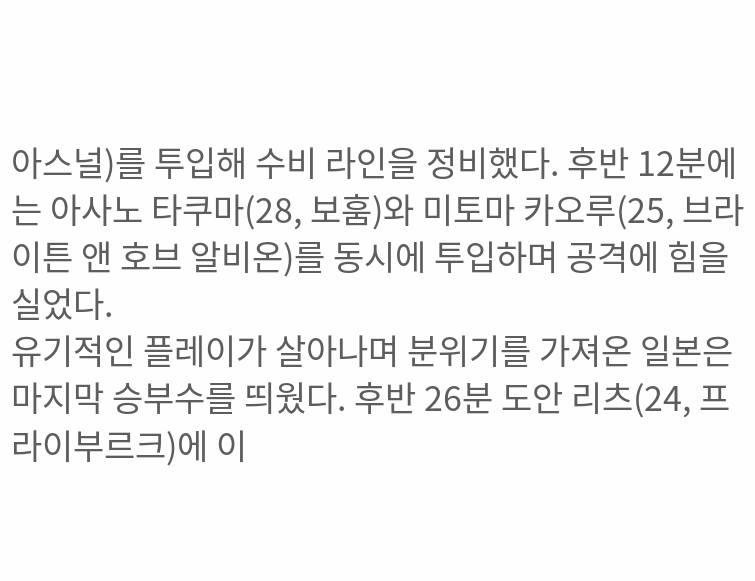아스널)를 투입해 수비 라인을 정비했다. 후반 12분에는 아사노 타쿠마(28, 보훔)와 미토마 카오루(25, 브라이튼 앤 호브 알비온)를 동시에 투입하며 공격에 힘을 실었다.
유기적인 플레이가 살아나며 분위기를 가져온 일본은 마지막 승부수를 띄웠다. 후반 26분 도안 리츠(24, 프라이부르크)에 이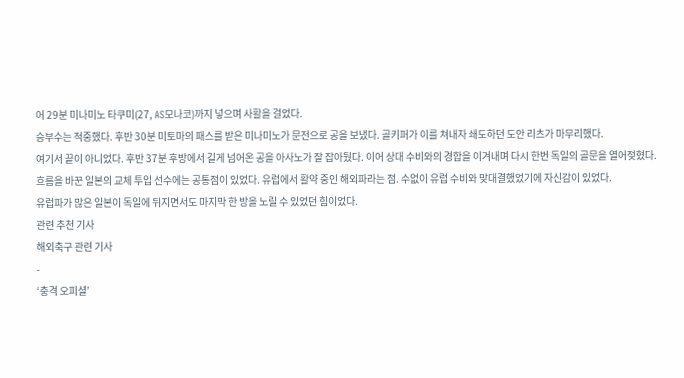어 29분 미나미노 타쿠미(27, AS모나코)까지 넣으며 사활을 걸었다.
승부수는 적중했다. 후반 30분 미토마의 패스를 받은 미나미노가 문전으로 공을 보냈다. 골키퍼가 이를 쳐내자 쇄도하던 도안 리츠가 마무리했다.
여기서 끝이 아니었다. 후반 37분 후방에서 길게 넘어온 공을 아사노가 잘 잡아뒀다. 이어 상대 수비와의 경합을 이겨내며 다시 한번 독일의 골문을 열어젖혔다.
흐름을 바꾼 일본의 교체 투입 선수에는 공통점이 있었다. 유럽에서 활약 중인 해외파라는 점. 수없이 유럽 수비와 맞대결했었기에 자신감이 있었다.
유럽파가 많은 일본이 독일에 뒤지면서도 마지막 한 방을 노릴 수 있었던 힘이었다.
관련 추천 기사
해외축구 관련 기사
-
‘충격 오피셜’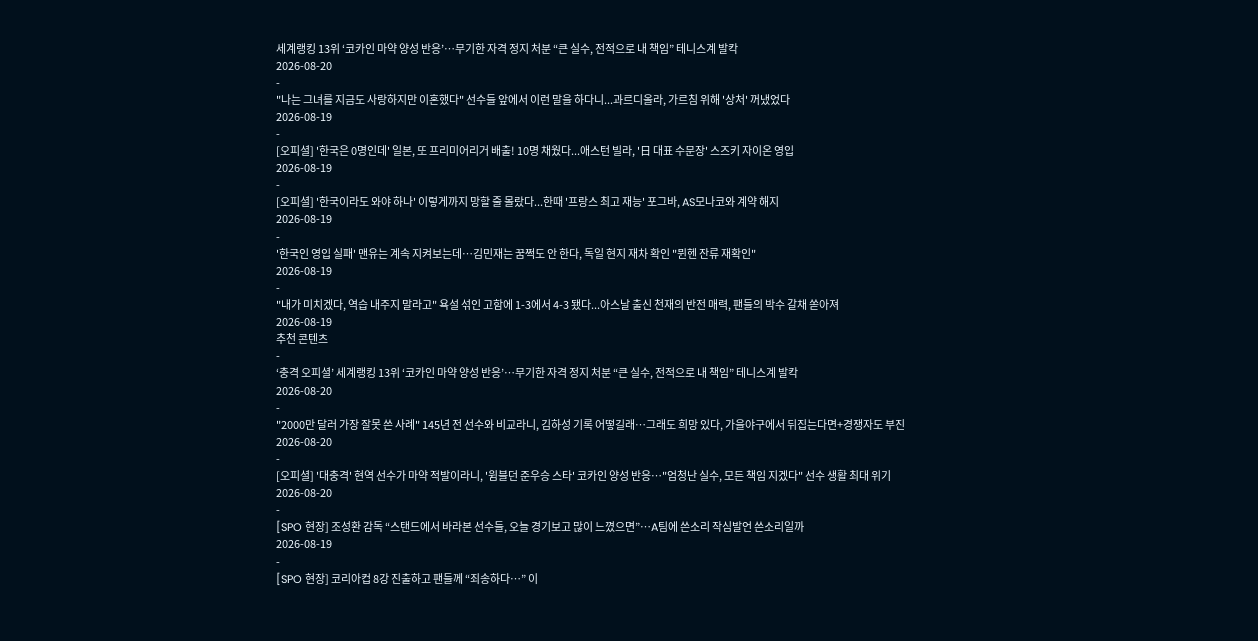세계랭킹 13위 ‘코카인 마약 양성 반응’…무기한 자격 정지 처분 “큰 실수, 전적으로 내 책임” 테니스계 발칵
2026-08-20
-
"나는 그녀를 지금도 사랑하지만 이혼했다" 선수들 앞에서 이런 말을 하다니...과르디올라, 가르침 위해 '상처' 꺼냈었다
2026-08-19
-
[오피셜] '한국은 0명인데' 일본, 또 프리미어리거 배출! 10명 채웠다...애스턴 빌라, '日 대표 수문장' 스즈키 자이온 영입
2026-08-19
-
[오피셜] '한국이라도 와야 하나' 이렇게까지 망할 줄 몰랐다...한때 '프랑스 최고 재능' 포그바, AS모나코와 계약 해지
2026-08-19
-
'한국인 영입 실패' 맨유는 계속 지켜보는데…김민재는 꿈쩍도 안 한다, 독일 현지 재차 확인 "뮌헨 잔류 재확인"
2026-08-19
-
"내가 미치겠다, 역습 내주지 말라고" 욕설 섞인 고함에 1-3에서 4-3 됐다...아스날 출신 천재의 반전 매력, 팬들의 박수 갈채 쏟아져
2026-08-19
추천 콘텐츠
-
‘충격 오피셜’ 세계랭킹 13위 ‘코카인 마약 양성 반응’…무기한 자격 정지 처분 “큰 실수, 전적으로 내 책임” 테니스계 발칵
2026-08-20
-
"2000만 달러 가장 잘못 쓴 사례" 145년 전 선수와 비교라니, 김하성 기록 어떻길래…그래도 희망 있다, 가을야구에서 뒤집는다면+경쟁자도 부진
2026-08-20
-
[오피셜] '대충격' 현역 선수가 마약 적발이라니, '윔블던 준우승 스타' 코카인 양성 반응…"엄청난 실수, 모든 책임 지겠다" 선수 생활 최대 위기
2026-08-20
-
[SPO 현장] 조성환 감독 “스탠드에서 바라본 선수들, 오늘 경기보고 많이 느꼈으면”…A팀에 쓴소리 작심발언 쓴소리일까
2026-08-19
-
[SPO 현장] 코리아컵 8강 진출하고 팬들께 “죄송하다…” 이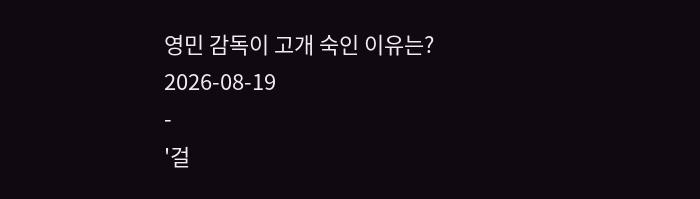영민 감독이 고개 숙인 이유는?
2026-08-19
-
'걸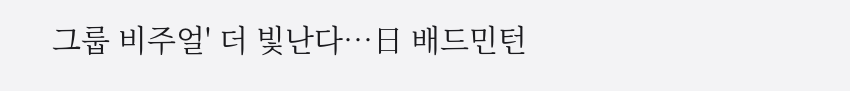그룹 비주얼' 더 빛난다…日 배드민턴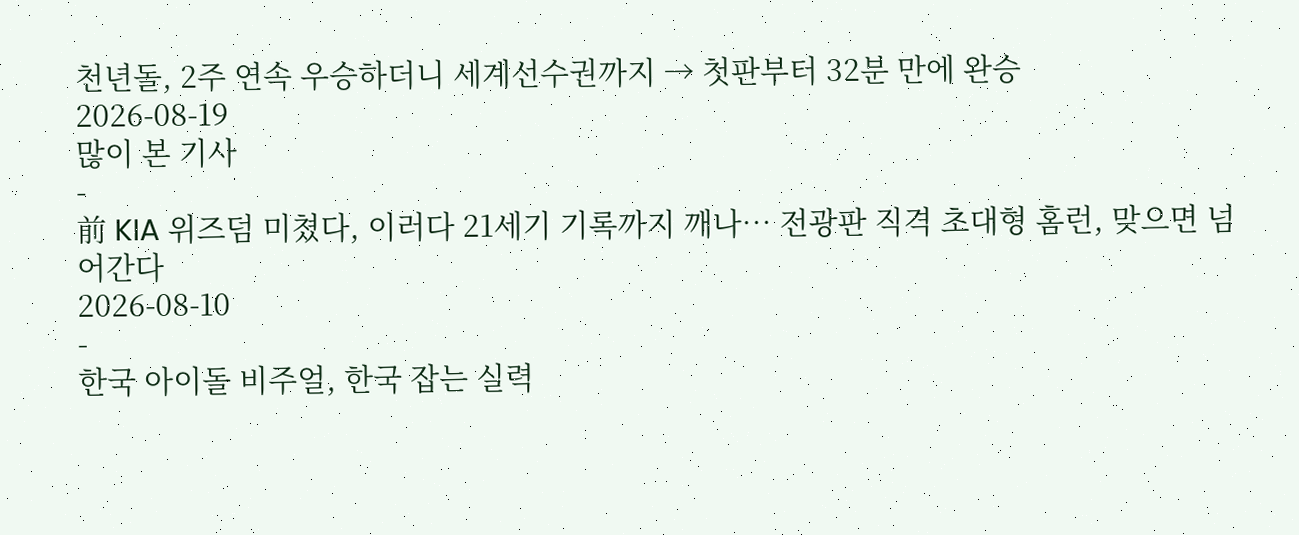천년돌, 2주 연속 우승하더니 세계선수권까지 → 첫판부터 32분 만에 완승
2026-08-19
많이 본 기사
-
前 KIA 위즈덤 미쳤다, 이러다 21세기 기록까지 깨나… 전광판 직격 초대형 홈런, 맞으면 넘어간다
2026-08-10
-
한국 아이돌 비주얼, 한국 잡는 실력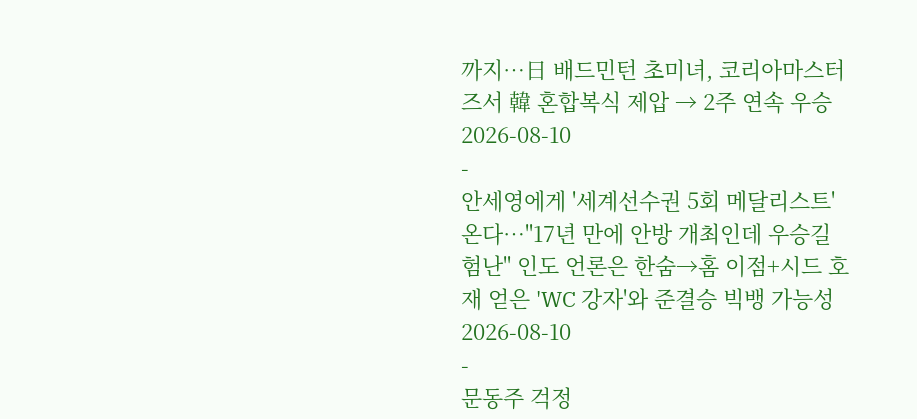까지…日 배드민턴 초미녀, 코리아마스터즈서 韓 혼합복식 제압 → 2주 연속 우승
2026-08-10
-
안세영에게 '세계선수권 5회 메달리스트' 온다…"17년 만에 안방 개최인데 우승길 험난" 인도 언론은 한숨→홈 이점+시드 호재 얻은 'WC 강자'와 준결승 빅뱅 가능성
2026-08-10
-
문동주 걱정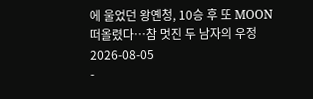에 울었던 왕옌청, 10승 후 또 MOON 떠올렸다…참 멋진 두 남자의 우정
2026-08-05
-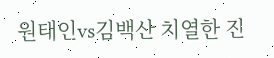원태인vs김백산 치열한 진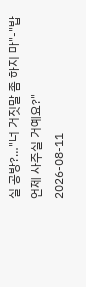실 공방?…"너 거짓말 좀 하지 마"-"밥 언제 사주실 거예요?"
2026-08-11